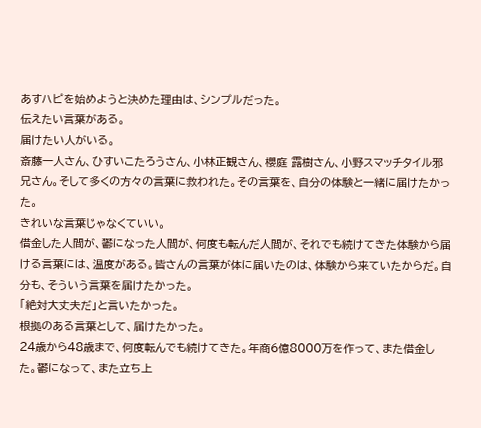あすハピを始めようと決めた理由は、シンプルだった。
伝えたい言葉がある。
届けたい人がいる。
斎藤一人さん、ひすいこたろうさん、小林正観さん、櫻庭 露樹さん、小野スマッチタイル邪兄さん。そして多くの方々の言葉に救われた。その言葉を、自分の体験と一緒に届けたかった。
きれいな言葉じゃなくていい。
借金した人間が、鬱になった人間が、何度も転んだ人間が、それでも続けてきた体験から届ける言葉には、温度がある。皆さんの言葉が体に届いたのは、体験から来ていたからだ。自分も、そういう言葉を届けたかった。
「絶対大丈夫だ」と言いたかった。
根拠のある言葉として、届けたかった。
24歳から48歳まで、何度転んでも続けてきた。年商6億8000万を作って、また借金した。鬱になって、また立ち上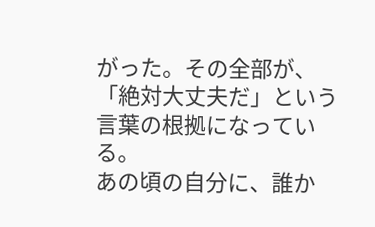がった。その全部が、「絶対大丈夫だ」という言葉の根拠になっている。
あの頃の自分に、誰か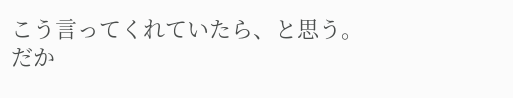こう言ってくれていたら、と思う。
だか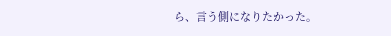ら、言う側になりたかった。